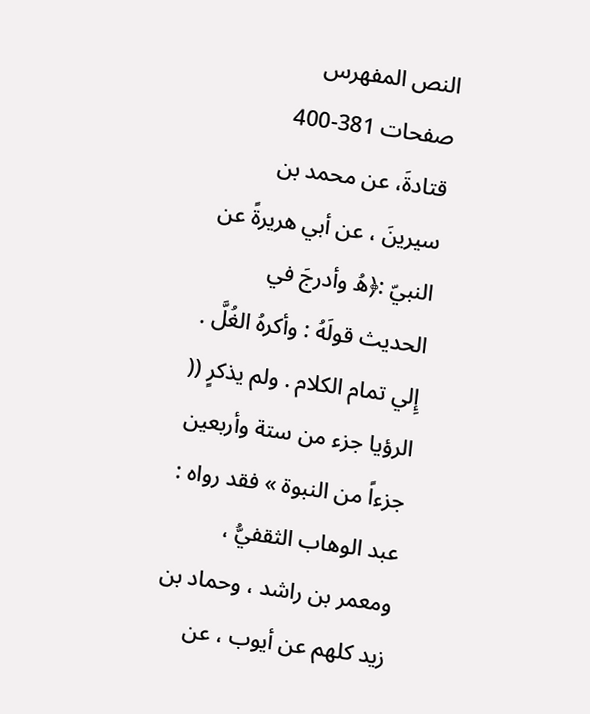النص المفهرس
صفحات 381-400
قتادةَ، عن محمد بن سيرينَ ، عن أبي هريرةً عن النبيّ :﴿هُ وأدرجَ في الحديث قولَهُ : وأكرهُ الغُلَّ . إِلي تمام الكلام . ولم يذكرٍ (( الرؤيا جزء من ستة وأربعين جزءاً من النبوة » فقد رواه : عبد الوهاب الثقفيُّ ، ومعمر بن راشد ، وحماد بن زيد كلهم عن أيوب ، عن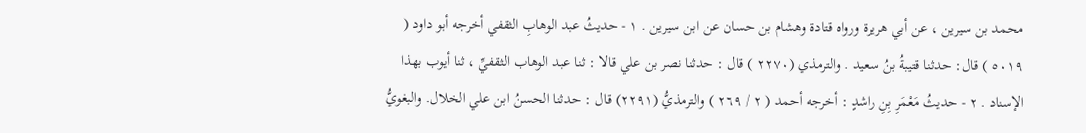محمد بن سیرین ، عن أبي هريرة ورواه قتادة وهشام بن حسان عن ابن سیرین . ١ - حديثُ عبد الوهابِ الثقفي أخرجه أبو داود ( ٥٠١٩ ) قال: حدثنا قتيبةُ بنُ سعيد . والترمذي (٢٢٧٠ ) قال : حدثنا نصر بن علي قالا : ثنا عبد الوهاب الثقفيِّ ، ثنا أيوب بهذا الإسناد . ٢ - حديثُ مَعْمَرِ بِنِ راشدٍ : أخرجه أحمد ( ٢ / ٢٦٩ ) والترمذيُّ (٢٢٩١) قال : حدثنا الحسنُ ابن علي الخلال. والبغويُّ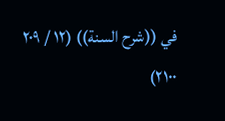في ((شرح السنة)) (١٢ / ٢٠٩ ٢١٠٠)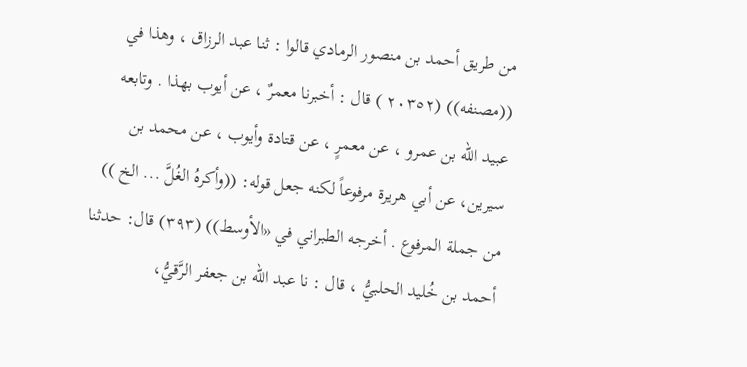من طريق أحمد بن منصور الرمادي قالوا : ثنا عبد الرزاق ، وهذا في ((مصنفه)) (٢٠٣٥٢ ) قال : أخبرنا معمرٌ ، عن أيوب بهذا . وتابعه عبيد الله بن عمرو ، عن معمرٍ ، عن قتادة وأيوب ، عن محمد بن سيرين، عن أبي هريرة مرفوعاً لكنه جعل قوله: ((وأكرهُ الغُلَّ ... الخ )) من جملة المرفوع . أخرجه الطبراني في «الأوسط)) (٣٩٣) قال: حدثنا أحمد بن خُليد الحلبيُّ ، قال : نا عبد الله بن جعفر الرَّقيُّ،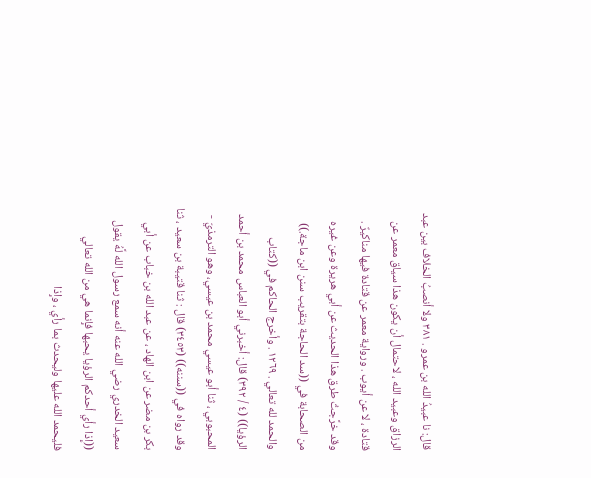قال: نا عبيدُ الله بن عمرو . ٣٨١ ولا أنصبُ الخلاف بين عبد الرزاق وعبيد الله ، لاحتمال أن يكون هذا سياق معمر عن قتادة ، لا عن أيوب . ورواية معمر عن قتادة فيها مناكيرٌ . وقد خرَّجتُ طرق هذا الحديث عن أبي هريرة وعن غيره من الصحابة في ((سد الحاجة بتقريب سنن ابن ماجة.)) والحمد لله تعالي . ١٢٦٩ . وأخرج الحاكم في ((كتاب الرؤيا)) (٤ / ٣٩٢) قال: أخبرني أبو العباس محمد بن أحمد المحبوبي ، ثنا أبو عيسي محمد بن عيسي، وهو الترمذيّ - وقد رواه في ((سننه)) (٣٤٥٣) قال : ثنا قتيبة بن سعيد ، ثنا بکر بن مضر عن ابن الهاد ، عن عبد الله بن خباب عن أبي سعيد الخدري رضي الله عنه أنه سمع رسول الله لَّهُ يقول ((إِذا رأي أحدكم الرؤيا يحبها فإِنما هي من الله تعالي فليحمد الله عليها وليحدث بما رأي ، وإِذا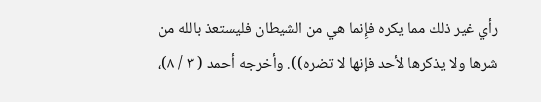رأي غير ذلك مما يكره فإِنما هي من الشيطان فليستعذ بالله من شرها ولا يذكرها لأحد فإنها لا تضره)). وأخرجه أحمد ( ٣ / ٨)،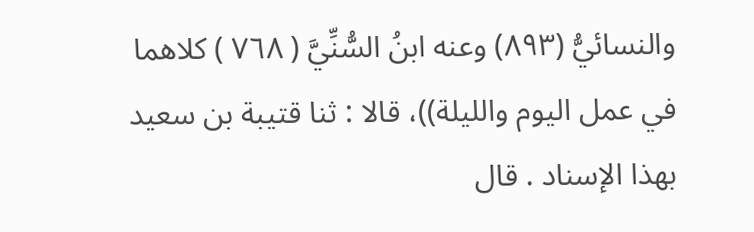والنسائيُّ (٨٩٣) وعنه ابنُ السُّنِّيَّ ( ٧٦٨ ) كلاهما في عمل اليوم والليلة))، قالا : ثنا قتيبة بن سعيد بهذا الإسناد . قال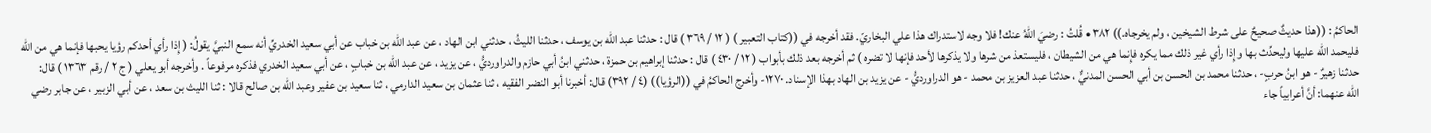الحاكمُ : ((هذا حديثٌ صحيحٌ على شرط الشيخين ، ولم يخرجاه.)) ٣٨٢ • قُلتُ : رضيَ اللهُ عنك! فلا وجه لاستدراك هذا علي البخاريّ. فقد أخرجه في ((كتاب التعبير ) ( ١٢ / ٣٦٩ ) قال : حدثنا عبد الله بن يوسف ، حدثنا الليثُ ، حدثني ابن الهاد ، عن عبد الله بن خباب عن أبي سعيد الخدريِّ أنه سمع النبيَّ يقولُ: ( إِذا رأي أحدكم رؤيا يحبها فإنما هي من الله فليحمد الله عليها وليحدِّث بها وإِذا رأي غير ذلك مما يكره فإِنما هي من الشيطان ، فليستعذ من شرها ولا يذكرها لأحد فإنها لا تضره ) ثم أخرجه بعد ذلك بأبواب ( ١٢ / ٤٣٠ ) قال : حدثنا إبراهيم بن حمزة ، حدثني ابنُ أبي حازم والدراورديُّ ، عن يزيد ، عن عبد الله بن خبابٍ ، عن أبي سعيد الخدري فذكره مرفوعاً . وأخرجه أبو يعلي ( ج ٢ / رقم ١٣٦٣ ) قال: حدثنا زهيرٌ - هو ابنُ حربٍ- ، حدثنا محمد بن الحسن بن أبي الحسن المدنيٌّ ، حدثنا عبد العزيز بن محمد - هو الدراورديُّ - عن يزيد بن الهاد بهذا الإسناد. ١٢٧٠- وأخرج الحاكمُ في ((الرؤيا)) (٤ / ٣٩٢) قال: أخبرنا أبو النضر الفقيه ، ثنا عثمان بن سعيد الدارمي ، ثنا سعيد بن عفير وعبد الله بن صالح قالا : ثنا الليث بن سعد ، عن أبي الزبير ، عن جابر رضي الله عنهما: أنَّ أعرابياً جاء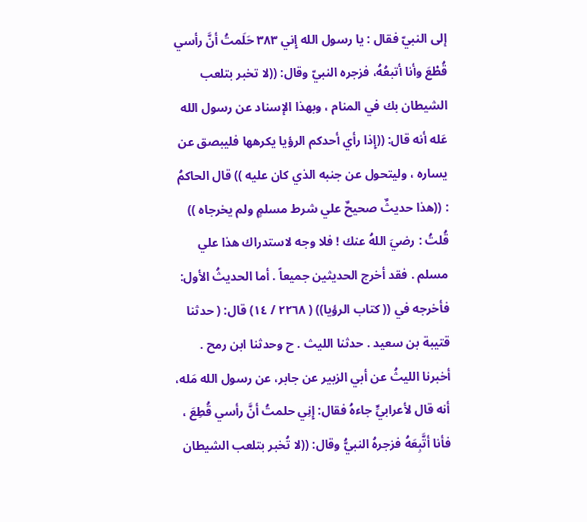إلى النبيّ فقال : يا رسول الله إِني ٣٨٣ حَلَمتُ أنَّ رأسي قُطْعَ وأنا أتبعُهُ، فزجره النبيّ وقال: ((لا تخبر بتلعب الشيطان بك في المنام ، وبهذا الإسناد عن رسول الله عَله أنه قال: ((إِذا رأي أحدكم الرؤيا يكرهها فليبصق عن يساره ، وليتحول عن جنبه الذي كان عليه )) قال الحاكمُ : ((هذا حديثٌ صحيحٌ علي شرط مسلمٍ ولم يخرجاه )) قُلتُ : رضيَ اللهُ عنك ! فلا وجه لاستدراك هذا علي مسلم . فقد أخرج الحديثين جميعاً . أما الحديثُ الأول: فأخرجه في (( كتاب الرؤيا)) ( ٢٢٦٨ / ١٤) قال: ( حدثنا قتيبة بن سعيد . حدثنا الليث . ح وحدثنا ابن رمح . أخبرنا الليثُ عن أبي الزبير عن جابر، عن رسول الله مَله، أنه قال لأعرابيٍّ جاءهُ فقال: إِنِي حلمتُ أنَّ رأسي قُطِعَ ، فأنا أتَّبِعَهُ فزجرهُ النبيُّ وقال: ((لا تُخبر بتلعب الشيطان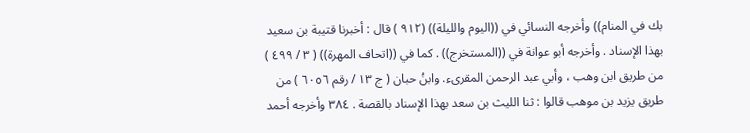بك في المنام)) وأخرجه النسائي في ((اليوم والليلة)) (٩١٢ ) قال : أخبرنا قتيبة بن سعيد بهذا الإسناد . وأخرجه أبو عوانة في ((المستخرج)) . كما في ((اتحاف المهرة)) ( ٣ / ٤٩٩ ) من طريق ابن وهب ، وأبي عبد الرحمن المقرىء. وابنُ حبان ( ج ١٣ / رقم ٦٠٥٦ ) من طريق يزيد بن موهب قالوا : ثنا الليث بن سعد بهذا الإسناد بالقصة . ٣٨٤ وأخرجه أحمد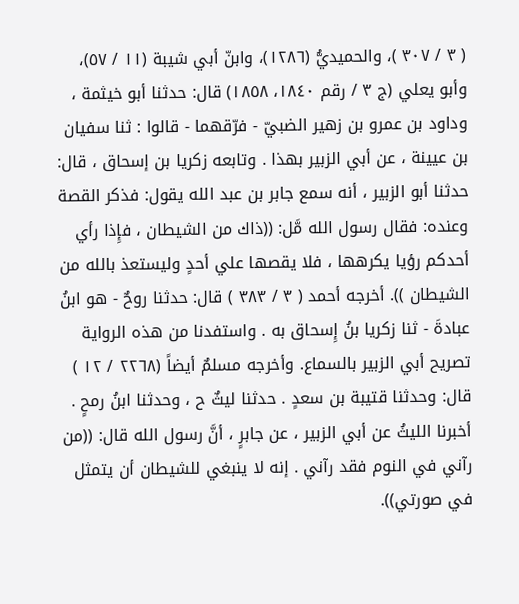( ٣ / ٣٠٧ )، والحميديُّ (١٢٨٦)، وابنّ أبي شيبة (١١ / ٥٧)، وأبو يعلي (ج ٣ / رقم ١٨٤٠، ١٨٥٨) قال: حدثنا أبو خيثمة ، وداود بن عمرو بن زهير الضبيّ - فرّقهما - قالوا : ثنا سفيان بن عيينة ، عن أبي الزبير بهذا . وتابعه زكريا بن إسحاق ، قال: حدثنا أبو الزبير ، أنه سمع جابر بن عبد الله يقول: فذكر القصة وعنده: فقال رسول الله مَّل: ((ذاك من الشيطان ، فإِذا رأي أحدكم رؤيا يكرهها ، فلا يقصها علي أحدٍ وليستعذ بالله من الشيطان )). أخرجه أحمد ( ٣ / ٣٨٣ ) قال: حدثنا روحٌ - هو ابنُ عبادةَ - ثنا زكريا بنُ إِسحاق به . واستفدنا من هذه الرواية تصريح أبي الزبير بالسماع. وأخرجه مسلمٌ أيضاً (٢٢٦٨ / ١٢ ) قال: وحدثنا قتيبة بن سعدٍ . حدثنا ليثٌ ح ، وحدثنا ابنُ رمحٍ . أخبرنا الليثُ عن أبي الزبير ، عن جابرٍ ، أنَّ رسول الله قال: ((من رآني في النوم فقد رآني . إنه لا ينبغي للشيطان أن يتمثل في صورتي)).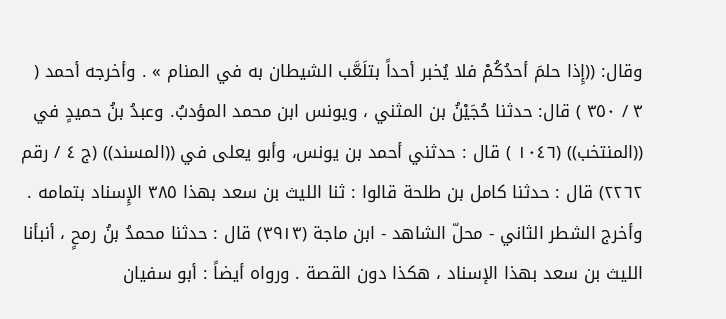وقال: ((إِذا حلمَ أحدُكُمْ فلا يُخبر أحداً بتلَعَّب الشيطان به في المنام » . وأخرجه أحمد ( ٣ / ٣٥٠ ) قال: حدثنا حُجَيْنُ بن المثني ، ويونس ابن محمد المؤدبُ. وعبدُ بنُ حميدٍ في ((المنتخب)) (١٠٤٦ ) قال : حدثني أحمد بن يونس، وأبو يعلى في ((المسند)) (ج ٤ / رقم ٢٢٦٢) قال : حدثنا كامل بن طلحة قالوا : ثنا الليث بن سعد بهذا ٣٨٥ الإِسناد بتمامه . وأخرج الشطر الثاني - محلّ الشاهد - ابن ماجة (٣٩١٣) قال : حدثنا محمدُ بنُ رمحٍ ، أنبأنا الليث بن سعد بهذا الإسناد ، هكذا دون القصة . ورواه أيضاً : أبو سفيان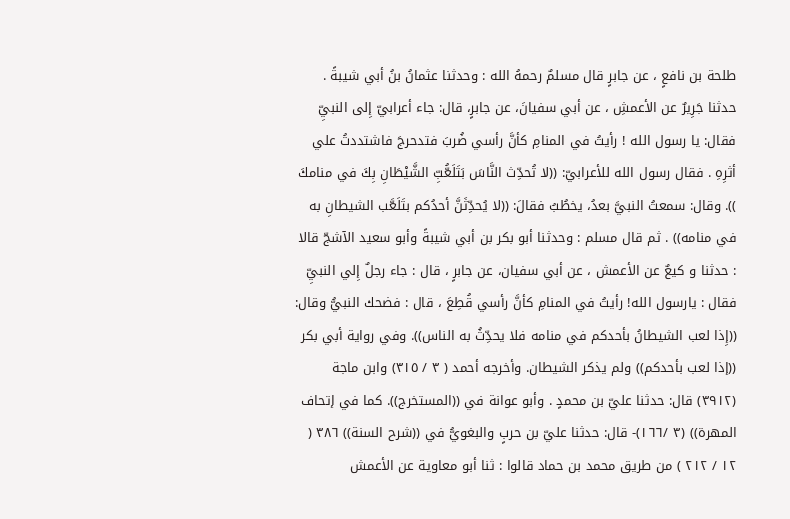طلحة بن نافعٍ ، عن جابرٍ قال مسلمٌ رحمهُ الله : وحدثنا عثمانُ بنُ أبي شيبةً . حدثنا جَرِيرٌ عن الأعمشِ ، عن أبي سفيانَ، عن جابرٍ، قال: جاء أعرابيّ إِلى النبيِّ فقال: يا رسول الله ! رأيتُ في المنامِ كأنَّ رأسي ضُربَ فتدحرجَ فاشتددتُ علي أثرِهِ . فقال رسول الله للأعرابيّ: ((لا تُحدِّث النَّاسَ بَتَلَعُّبِّ الشَّيْطَانِ بِكَ في منامكَ )). وقال: سمعتُ النبيَّ بعدُ، يخطُبُ فقالَ: ((لا يُحدِّثَنَّ أحدُكم بتَلَعَّب الشيطانِ به في منامه)) . ثم قال مسلم : وحدثنا أبو بكر بن أبي شيبةً وأبو سعید الآشجّ قالا : حدثنا و کیعٌ عن الأعمش ، عن أبي سفيان، عن جابرٍ ، قال : جاء رجلٌ إِلي النبيِّ فقال : يارسول الله! رأيتُ في المنامِ كأنَّ رأسي قُطِعَ ، قال : فضحك النبيُّ وقال: ((إِذا لعب الشيطانُ بأحدكم في منامه فلا يحدِّثُ به الناس)). وفي رواية أبي بكر ((إذا لعب بأحدكم)) ولم يذكر الشيطان. وأخرجه أحمد ( ٣ / ٣١٥) وابن ماجة (٣٩١٢) قال: حدثنا عليّ بن محمدٍ . وأبو عوانة في ((المستخرج)). كما في إتحاف المهرة)) (٣ /١٦٦)- قال: حدثنا عليّ بن حربٍ والبغويُّ في ((شرح السنة)) ٣٨٦ ( ١٢ / ٢١٢ ) من طريق محمد بن حماد قالوا : ثنا أبو معاوية عن الأعمش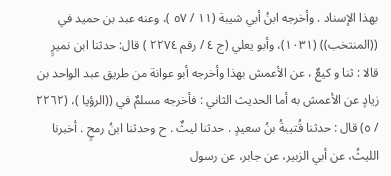بهذا الإسناد . وأخرجه ابنُ أبي شيبة (١١ / ٥٧ )، وعنه عبد بن حميد في ((المنتخب)) (١٠٣١)، وأبو يعلي (ج ٤ / رقم ٢٢٧٤ ) قال: حدثنا ابن نميرٍ قالا : ثنا و کیعٌ ، عن الأعمش بهذا وأخرجه أبو عوانة من طريق عبد الواحد بن زيادٍ عن الأعمش به أما الحديث الثاني : فأخرجه مسلمٌ في ((الرؤيا )، (٢٢٦٢ / ٥) قال : حدثنا قُتيبةُ بنُ سعيدٍ . حدثنا ليثٌ . ح وحدثنا ابنُ رمحٍ . أخبرنا الليثُ، عن أبي الزبير، عن جابر، عن رسول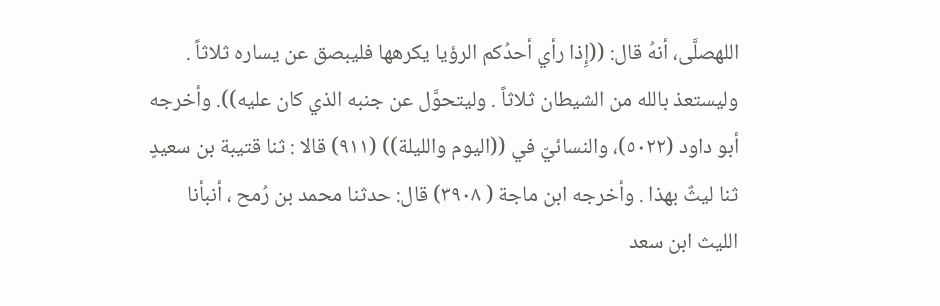اللهصلَّى، أنهُ قال: ((إِذا رأي أحدُكم الرؤيا يكرهها فليبصق عن يساره ثلاثاً . وليستعذ بالله من الشيطان ثلاثاً . وليتحوَّل عن جنبه الذي كان عليه)). وأخرجه أبو داود (٥٠٢٢)، والنسائيّ في ((اليوم والليلة)) (٩١١) قالا : ثنا قتيبة بن سعيدٍ ثنا ليثٌ بهذا . وأخرجه ابن ماجة ( ٣٩٠٨) قال: حدثنا محمد بن رُمح ، أنبأنا الليث ابن سعد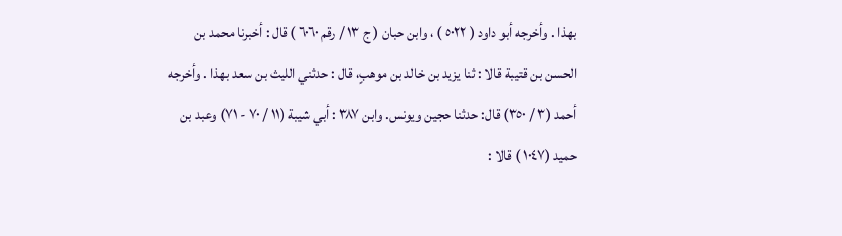بهذا . وأخرجه أبو داود ( ٥٠٢٢ ) ، وابن حبان ( ج ١٣ / رقم ٦٠٦٠ ) قال : أخبرنا محمد بن الحسن بن قتيبة قالا : ثنا يزيد بن خالد بن موهبٍ، قال : حدثني الليث بن سعد بهذا . وأخرجه أحمد (٣ / ٣٥٠) قال: حدثنا حجين ويونس. وابن ٣٨٧ : أبي شيبة (١١ / ٧٠ - ٧١) وعبد بن حميد (١٠٤٧ ) قالا :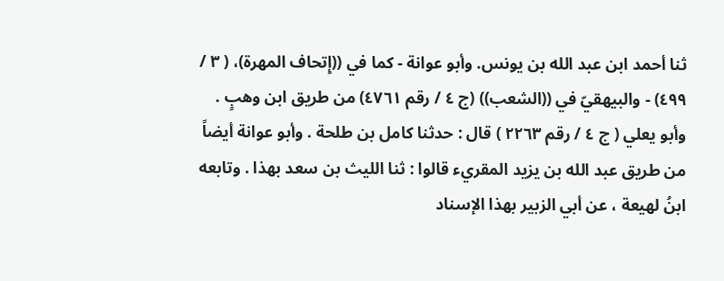ثنا أحمد ابن عبد الله بن يونس. وأبو عوانة - كما في ((إِتحاف المهرة)، ( ٣ / ٤٩٩) - والبيهقيّ في ((الشعب)) (ج ٤ / رقم ٤٧٦١) من طريق ابن وهبٍ . وأبو يعلي ( ج ٤ / رقم ٢٢٦٣ ) قال : حدثنا كامل بن طلحة . وأبو عوانة أيضاً من طريق عبد الله بن يزيد المقريء قالوا : ثنا اللیث بن سعد بهذا . وتابعه ابنُ لهيعة ، عن أبي الزبير بهذا الإسناد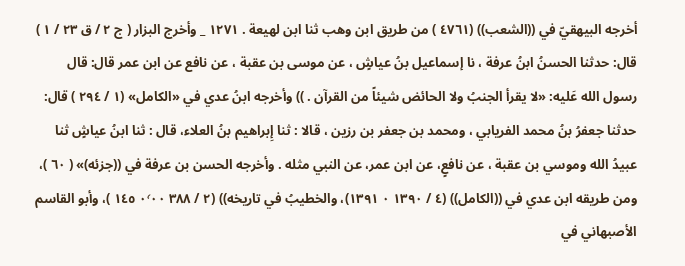أخرجه البيهقيّ في ((الشعب)) (٤٧٦١ ) من طريق ابن وهب ثنا ابن لهيعة . ١٢٧١ _ وأخرج البزار ( ج ٢ / ق ٢٣ / ١ ) قال: حدثنا الحسنُ ابنُ عرفة ، نا إسماعيل بنُ عياشٍ ، عن موسى بن عقبة ، عن نافع عن ابن عمر قال: قال رسول الله عَليه: «لا يقرأ الجنبُ ولا الحائض شيئاً من القرآن . )) وأخرجه ابنُ عدي في «الكامل» (١ / ٢٩٤ ) قال: حدثنا جعفرُ بنُ محمد الفريابي ، ومحمد بن جعفر بن رزين ، قالا : ثنا إِبراهيم بنُ العلاء، قال : ثنا ابنُ عياشٍ ثنا عبيدُ الله وموسي بن عقبة ، عن نافعٍ، عن ابن عمر، عن النبي مثله . وأخرجه الحسن بن عرفة في ((جزئه)» ( ٦٠ )، ومن طريقه ابن عدي في ((الكامل)) (٤ / ١٣٩٠ ٠ ١٣٩١)، والخطيبُ في تاريخه)) (٢ / ٣٨٨ ٠٬٠٠ ١٤٥ )، وأبو القاسم الأصبهاني في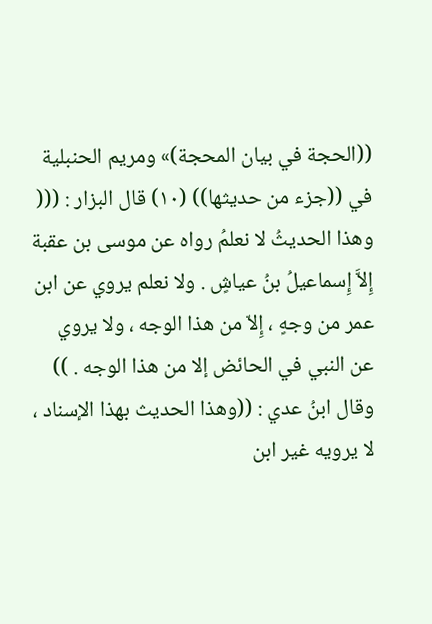((الحجة في بيان المحجة)» ومريم الحنبلية في ((جزء من حديثها)) (١٠) قال البزار : ((( وهذا الحديثُ لا نعلمُ رواه عن موسى بن عقبة إِلاَّ إِسماعيلُ بنُ عياشٍ . ولا نعلم یروي عن ابن عمر من وجهٍ ، إِلاّ من هذا الوجه ، ولا یروي عن النبي في الحائض إلا من هذا الوجه . )) وقال ابنُ عدي : ((وهذا الحديث بهذا الإسناد ، لا يرويه غير ابن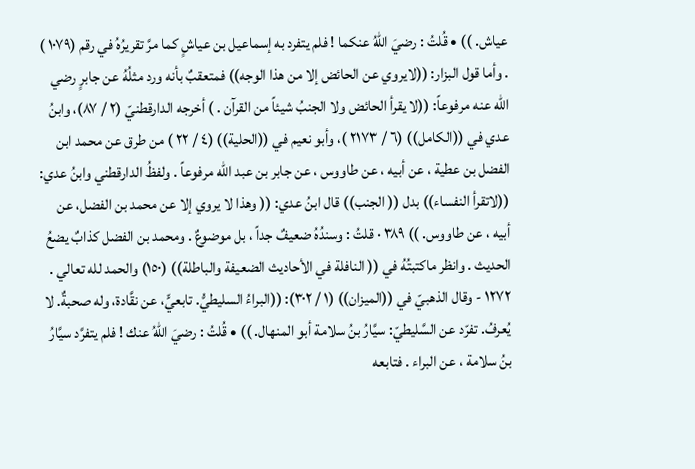عياش. )) • قُلتُ : رضيَ اللهُ عنكما ! فلم يتفرد به إسماعيل بن عياشٍ كما مرَّ تقريرُهُ في رقم (١٠٧٩ ) . وأما قول البزار: ((لايروي عن الحائض إلا من هذا الوجه)) فمتعقبٌ بأنه ورد مثلُهُ عن جابرٍ رضي الله عنه مرفوعاً: ((لا يقرأ الحائض ولا الجنبُ شيئاً من القرآن . ) أخرجه الدارقطنيّ (٢ / ٨٧)، وابنُ عدي في ((الكامل)) (٦ / ٢١٧٣ )، وأبو نعيم في ((الحلية)) (٤ / ٢٢ ) من طرق عن محمد ابن الفضل بن عطية ، عن أبيه ، عن طاووس ، عن جابر بن عبد الله مرفوعاً . ولفظُ الدارقطني وابنُ عدي: ((لاتقرأ النفساء)) بدل (( الجنب)) قال ابنُ عدي: (( وهذا لا يروي إلا عن محمد بن الفضل، عن أبيه ، عن طاووس. )) ٣٨٩ · قلتُ : وسندُهُ ضعيفٌ جداً ، بل موضوعٌ . ومحمد بن الفضل كذابٌ يضعُ الحديث . وانظر ماكتبتُهُ في (( النافلة في الأحاديث الضعيفة والباطلة)) (١٥٠) والحمد لله تعالي . ١٢٧٢ - وقال الذهبيّ في ((الميزان)) (١ / ٣٠٢): ((البراءُ السليطيُّ. تابعيٍّ، عن نقَّادة، وله صحبةٌ. لا يُعرفُ. تفرّد عن السَّليطيّ: سيَّارُ بنُ سلامة أبو المنهال. )) • قُلتُ : رضيَ اللهُ عنك ! فلم يتفرَّد سيَّارُ بنُ سلامة ، عن البراء . فتابعه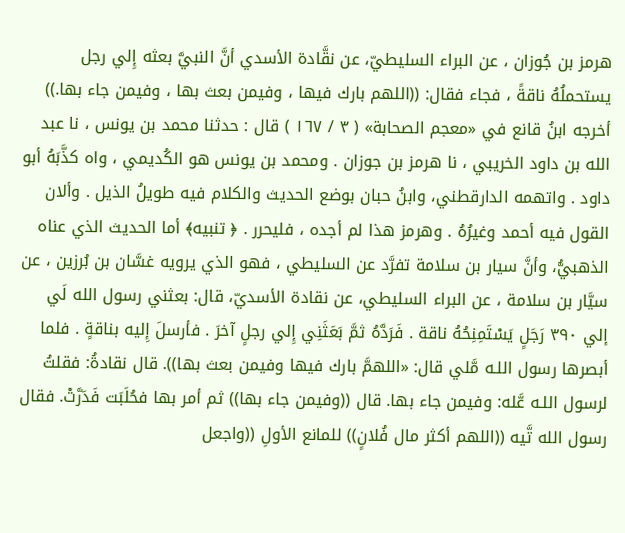هرمز بن جُوزان ، عن البراء السليطيّ، عن نقَّادة الأسدي أنَّ النبيَّ بعثه إِلي رجل يستحملُهُ ناقةً ، فجاء فقال: ((اللهم بارك فيها ، وفيمن بعث بها ، وفيمن جاء بها.)) أخرجه ابنُ قانع في «معجم الصحابة» ( ٣ / ١٦٧ ) قال : حدثنا محمد بن يونس ، نا عبد الله بن داود الخريبي ، نا هرمز بن جوزان . ومحمد بن یونس هو الكُديمي ، واه كذَّبَهُ أبو داود . واتهمه الدارقطني، وابنُ حبان بوضع الحديث والكلام فيه طويلُ الذيل . وألان القول فيه أحمد وغيرُهُ . وهرمز هذا لم أجده ، فليحرر . ﴿ تنبيه﴾ أما الحديث الذي عناه الذهبيُّ، وأنَّ سيار بن سلامة تفرَّد عن السليطي ، فهو الذي يرويه غسَّان بن بُرزين ، عن سيَّار بن سلامة ، عن البراء السليطي، عن نقادة الأسديّ، قال: بعثني رسول الله لَي إلي ٣٩٠ رَجَلٍ يَسْتَمِنِحُهُ ناقة . فَرَدَّهُ ثمَّ بَعَثَنِي إِلي رجلٍ آخرَ . فأرسلَ إِليه بناقةٍ . فلما أبصرها رسول اللـه مَّلي قال: «اللهمَّ بارك فيها وفيمن بعث بها)). قال نقادةُ: فقلتُ لرسول اللـه عَّله: وفيمن جاء بها. قال ((وفيمن جاء بها)) ثم أمر بها فحُلَبَت فَدَرَّتْ. فقال رسول الله تَّيه ((اللهم أكثر مال فُلانٍ)) للمانع الأولِ ((واجعل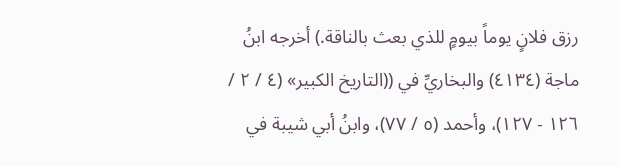رزق فلانٍ يوماً بيومٍ للذي بعث بالناقة.) أخرجه ابنُ ماجة (٤١٣٤) والبخاريِّ في ((التاريخ الكبير» (٤ / ٢ / ١٢٦ - ١٢٧)، وأحمد (٥ / ٧٧)، وابنُ أبي شيبة في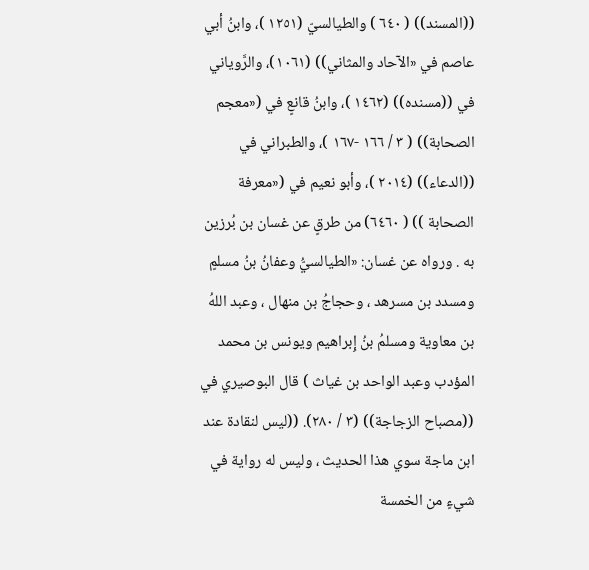((المسند)) ( ٦٤٠ ) والطيالسيّ (١٢٥١ )، وابنُ أبي عاصم في «الآحاد والمثاني)) (١٠٦١)، والرَّوياني في ((مسنده)) (١٤٦٢ )، وابنُ قانعٍ في («معجم الصحابة)) ( ٣ / ١٦٦ -١٦٧ )، والطبراني في ((الدعاء)) (٢٠١٤ )، وأبو نعيم في («معرفة الصحابة )) ( ٦٤٦٠) من طرقٍ عن غسان بن بُرزين به . ورواه عن غسان: «الطيالسيُّ وعفانُ بنُ مسلمٍ ومسدد بن مسرهد ، وحجاجُ بن منهال ، وعبد اللهُ بن معاوية ومسلمُ بنُ إِبراهیم ویونس بن محمد المؤدب وعبد الواحد بن غياث ) قال البوصيري في ((مصباح الزجاجة)) (٣ / ٢٨٠). ((ليس لنقادة عند ابن ماجة سوي هذا الحديث ، وليس له رواية في شيءٍ من الخمسة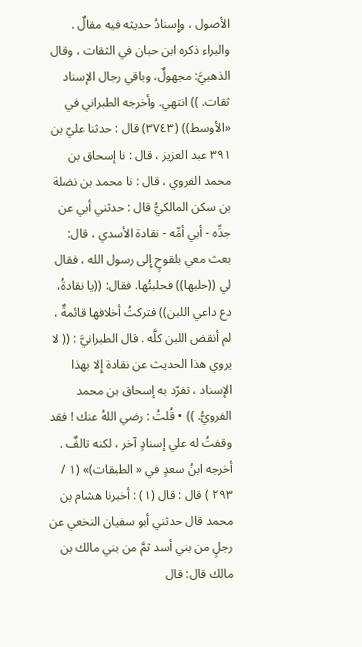الأصول ، وإِسنادُ حديثه فيه مقالٌ . والبراء ذكره ابن حبان في الثقات ، وقال الذهبيَّ: مجهولٌ، وباقي رجال الإسناد ثقات. )) انتهي. وأخرجه الطبراني في «الأوسط)) (٣٧٤٣) قال : حدثنا عليّ بن ٣٩١ عبد العزيز ، قال : نا إسحاق بن محمد الفروي ، قال : نا محمد بن نضلة بن سكن المالكيُّ قال : حدثني أبي عن جدِّه - أبي أمِّه - نقادة الأسدي ، قال: بعث معي بلقوحٍ إِلى رسول الله ، فقال لي ((حلبها)) فحلبتُها. فقال: ((يا نقادةُ، دع داعي اللبن)) فتركتُ أخلافها قائمةٌ ، لم أنقض اللبن كلَّه . قال الطبرانيَّ : (( لا يروي هذا الحديث عن نقادة إِلا بهذا الإسناد ، تفرّد به إسحاق بن محمد الفرويُّ. )) • قُلتُ : رضي اللهُ عنك ! فقد وقفتُ له علي إسنادٍ آخر ، لكنه تالفٌ . أخرجه ابنُ سعدٍ في « الطبقات)» (١ / ٢٩٣ ) قال : قال (١) : أخبرنا هشام بن محمد قال حدثني أبو سفيان النخعي عن رجلٍ من بني أسد ثمَّ من بني مالك بن مالك قال: قال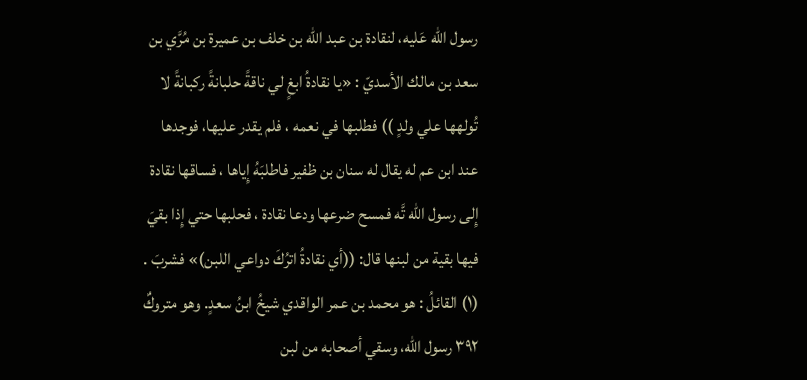رسول الله عَليه، لنقادة بن عبد الله بن خلف بن عميرة بن مُرَّي بن سعد بن مالك الأسديّ : «يا نقادةُ ابغٍ لي ناقةً حلبانةً ركبانةً لا تُولهها علي ولدٍ )) فطلبها في نعمه ، فلم يقدر عليها، فوجدها عند ابن عم له يقال له سنان بن ظفير فاطلبَهُ إِياها ، فساقها نقادة إِلى رسول الله تَّه فمسح ضرعها ودعا نقادة ، فحلبها حتي إِذا بقيَ فيها بقية من لبنها قال: ((أي نقادةُ اترُكَ دواعي اللبن)» فشربَ . (١) القائلُ : هو محمد بن عمر الواقدي شيخُ ابنُ سعدٍ. وهو متروكٌ ٣٩٢ رسول الله، وسقي أصحابه من لبن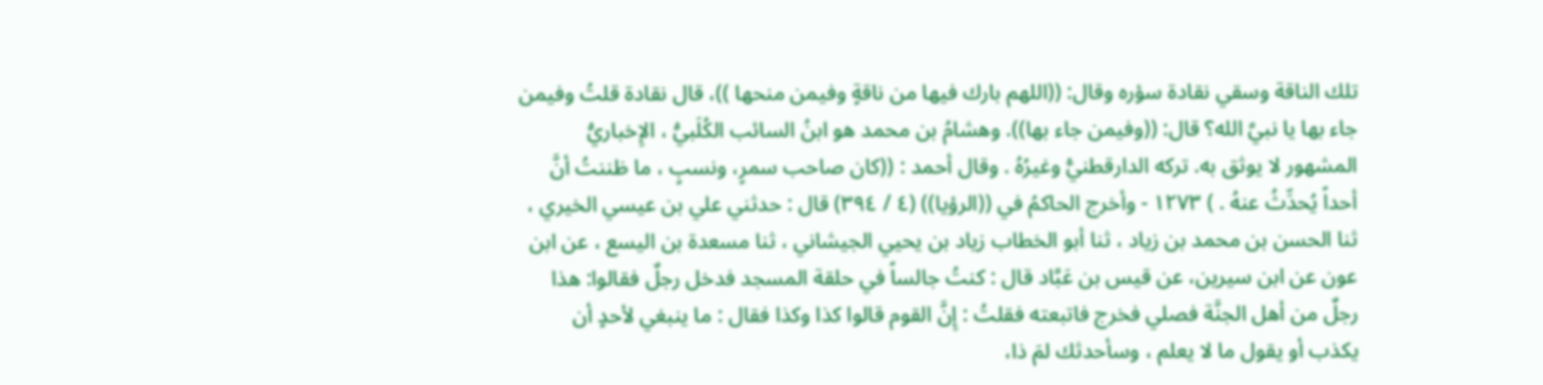تلك الناقة وسقي نقادة سؤره وقال: ((اللهم بارك فيها من ناقةٍ وفيمن منحها ))، قال نقادة قلتُ وفيمن جاء بها يا نبيَّ الله؟ قال: ((وفيمن جاء بها)). وهشامُ بن محمد هو ابنُ السائب الكُلَبيُّ ، الإِخباريُّ المشهور لا يوثق به. تركه الدارقطنيُّ وغيرُهُ . وقال أحمد : ((كان صاحب سمرٍ، ونسبٍ ، ما ظننتُ أنَّ أحداً يُحدِّثُ عنهُ . ) ١٢٧٣ - وأخرج الحاكمُ في ((الرؤيا)) (٤ / ٣٩٤) قال : حدثني علي بن عيسي الخيري ، ثنا الحسن بن محمد بن زياد ، ثنا أبو الخطاب زياد بن یحيي الجیشاني ، ثنا مسعدة بن الیسع ، عن ابن عون عن ابن سيرين، عن قيس بن عَبَّاد قال : كنتُ جالساً في حلقة المسجد فدخل رجلٌ فقالوا: هذا رجلٌ من أهل الجنَّة فصلي فخرج فاتبعته فقلتُ : إِنَّ القوم قالوا كذا وكذا فقال : ما ينبغي لأحدٍ أن يكذب أو يقول ما لا يعلم ، وسأحدثك لمَ ذا،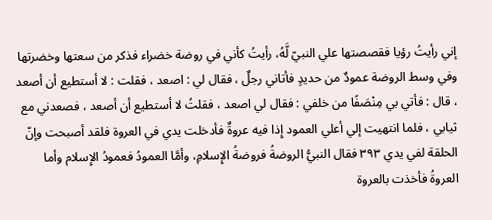إني رأيتُ رؤيا فقصصتها علي النبيّ لَّهُ، رأيتُ كأني في روضة خضراء فذكر من سعتها وخضرتها وفي وسط الروضة عمودٌ من حديدٍ فأتاني رجلٌ ، فقال لي : اصعد ، فقلت : لا أستطيع أن أصعد ، قال : فأتي بي مِنْصَفًا من خلفي : فقال لي اصعد ، فقلتُ لا أستطيع أن أصعد ، فصعدني مع ثيابي ، فلما انتهيت إلي أعلي العمود إِذا فيه عروةٌ فأدخلت يدي في العروة فلقد أصبحت وإنّ الحلقة لفي يدي ٣٩٣ فقال النبيُّ الروضةُ فروضةُ الإِسلامِ، وأمَّا العمودُ فعمودُ الإِسلام وأما العروةُ فأخذت بالعروة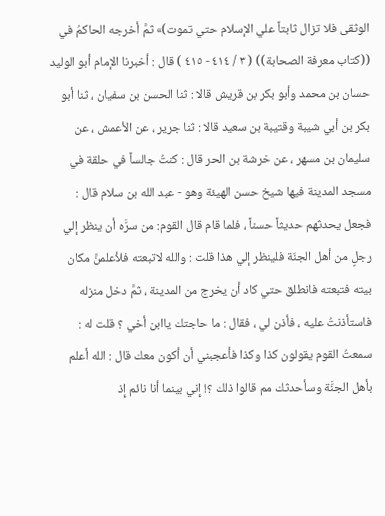الوثقى فلا تزال ثابتاً علي الإسلام حتي تموت)» ثمَّ أخرجه الحاكمُ في ((كتاب معرفة الصحابة)) ( ٣ / ٤١٤ - ٤١٥ ) قال : أخبرنا الإمام أبو الوليد حسان بن محمد وأبو بكر بن قريش قالا : ثنا الحسن بن سفيان ، ثنا أبو بكر بن أبي شيبة وقتيبة بن سعيد قالا : ثنا جرير ، عن الأعمش ، عن سليمان بن مسهر ، عن خرشة بن الحر قال : كنتُ جالساً في حلقة في مسجد المدينة فيها شيخ حسن الهيئة وهو - عبد الله بن سلام قال : فجعل يحدثهم حديثاً حسناً ، فلما قام قال القوم: من سرَّه أن ينظر إلي رجلٍ من أهل الجنّة فلينظر إلي هذا قلت : والله لاتبعته فلأعلمنَّ مكان بيته فتبعته فانطلق حتي كاد أن يخرج من المدينة ، ثمَّ دخل منزله فاستأذنتُ عليه ، فأذن لي ، فقال : ما حاجتك ياابن أخي ؟ قلت له : سمعتُ القوم يقولون كذا وكذا فأعجبني أن أكون معك قال : الله أعلم بأهل الجنَّة وسأحدثك مم قالوا ذلك ؟! إِني بينما أنا نائم إِذ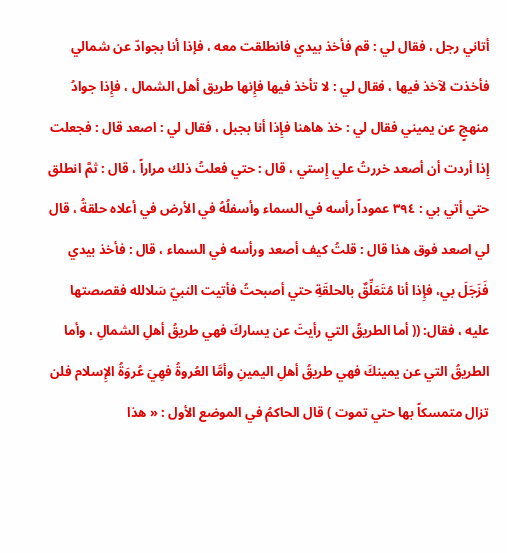أتاني رجل ، فقال لي : قم فأخذ بيدي فانطلقت معه ، فإذا أنا بجوادّ عن شمالي فأخذت لآخذ فيها ، فقال لي : لا تأخذ فيها فإِنها طريق أهل الشمال ، فإِذا جوادُ منهجٍ عن يميني فقال لي : خذ هاهنا فإِذا أنا بجبل ، فقال لي : اصعد قال : فجعلت إِذا أردت أن أصعد خررتُ علي إِستي ، قال : حتي فعلتُ ذلك مراراً ، قال : ثمَّ انطلق حتي أتي بي : ٣٩٤ عموداً رأسه في السماء وأسفلُهُ في الأرض في أعلاه حلقةُ ، قال لي اصعد فوق هذا قال : قلتُ كيف أصعد ورأسه في السماء ، قال : فأخذ بيدي فَزَجَلَ بي، فإِذا أنا مُتَعَلِّقٌ بالحلقَةِ حتي أصبحتُ فأتيت النبيّ سَلالله فقصصتها عليه ، فقال: (( أما الطريقُ التي رأيتَ عن يساركَ فهي طريقُ أهلِ الشمالِ ، وأما الطريقُ التي عن يمينكَ فهي طريقُ أهلِ اليمينِ وأمَّا العُروةُ فهِيَ عُروَةُ الإِسلام فلن تزال متمسكاً بها حتي تموت ) قال الحاكمُ في الموضع الأول : « هذا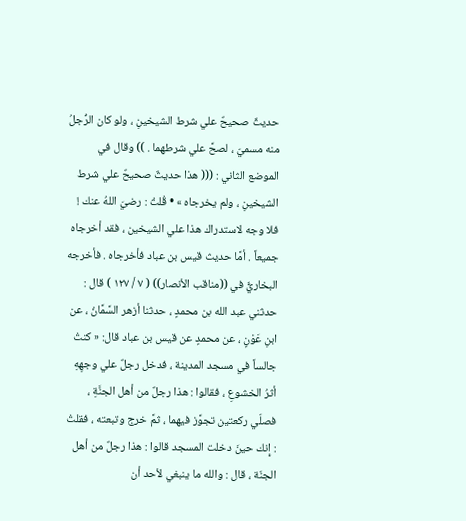حديثٌ صحيحٌ علي شرط الشيخينِ ، ولو كان الرُّجلُ منه مسميّ ، لصحَّ علي شرطهما . )) وقال في الموضع الثاني : ((( هذا حديثٌ صحيحٌ علي شرط الشيخينِ ، ولم يخرجاه » • قُلتُ : رضيَ اللهُ عنك ! فلا وجه لاستدراك هذا علي الشيخين ، فقد أخرجاه جميعاً . أمَّا حديث قيس بن عباد فأخرجاه . فأخرجه البخاريًّ في ((مناقب الأنصار)) ( ٧ / ١٢٧ ) قال : حدثني عبد الله بن محمدٍ ، حدثنا أزهر السَّمَّانُ ، عن ابنِ عَوْنٍ ، عن محمدٍ عن قيس بن عباد قال: « كنتُ جالساً في مسجد المدينة ، فدخل رجلٌ علي وجهِهِ أثرُ الخشوعِ ، فقالوا : هذا رجلٌ من أهل الجنَّةِ ، فصلّي ركعتين تجوَّز فيهما ، ثمَّ خرج وتبعته ، فقلتُ : إِنك حينَ دخلت المسجد قالوا : هذا رجلٌ من أهل الجنّة ، قال : والله ما ينبغي لأحد أن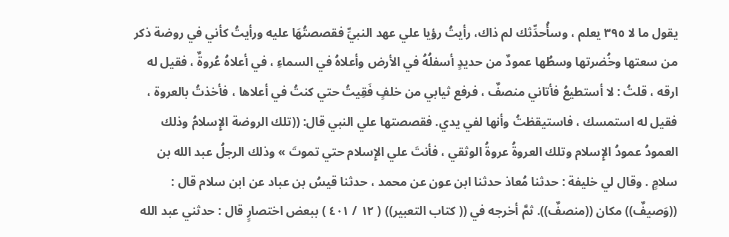يقول ما لا ٣٩٥ يعلم ، وسأُحدِّثك لم ذاك، رأيتُ رؤيا علي عهد النبيِّ فقصصتُهَا عليه ورأيتُ كأني في روضة ذكر من سعتها وخُضرتها وسطُها عمودٌ من حديدٍ أسفلُهُ في الأرض وأعلاهُ في السماءِ ، في أعلاهُ عُروةٌ ، فقيل له ارقه ، قلتُ : لا أستطيعُ فأتاني منصفٌ ، فرفع ثيابي من خلفٍ فَقِيتُ حتي كنتُ في أعلاها ، فأخذتُ بالعروة ، فقيل له استمسك ، فاستيقظتُ وأنها لفي يدي. فقصصتها علي النبي قال: ((تلك الروضة الإِسلامُ وذلك العمودُ عمودُ الإِسلام وتلك العروةُ عروةُ الوثقي ، فأنتَ علي الإِسلام حتي تموتَ » وذلك الرجلُ عبد الله بن سلامٍ . وقال لي خليفة : حدثنا مُعاذ حدثنا ابن عون عن محمد ، حدثنا قيسُ بن عباد عن ابن سلام قال : ((وَصيفٌ)) مكان ((منصفٌ)). ثمَّ أخرجه في (( كتاب التعبير)) ( ١٢ / ٤٠١ ) ببعض اختصارٍ قال : حدثني عبد الله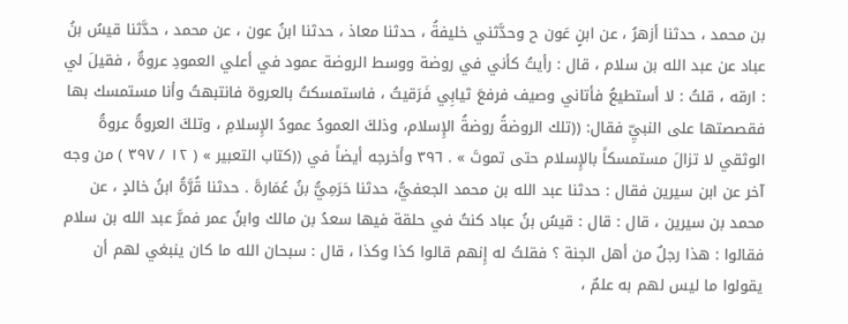بن محمد ، حدثنا أزهرُ ، عن ابنٍ عَون ح وحدَّثني خليفةُ ، حدثنا معاذ ، حدثنا ابنُ عون ، عن محمد ، حدَّثنا قيسُ بنُ عباد عن عبد الله بن سلام ، قال : رأيتُ كأني في روضة ووسط الروضة عمود في أعلي العمودِ عروةٌ ، فقيلَ لي : ارقه ، قلتُ : لا أستطيعُ فأتاني وصيف فرفعَ ثيابِي فَرَقيتُ ، فاستمسكتُ بالعروة فانتبهتُ وأنا مستمسك بها فقصصتها على النبيِّ فقال: ((تلك الروضةُ روضةُ الإِسلام، وذلكَ العمودُ عمودُ الإِسلامِ ، وتلكَ العروةُ عروةُ الوثقي لا تزالَ مستمسكاً بالإِسلام حتى تموتَ » . ٣٩٦ وأخرجه أيضاً في ((كتاب التعبير » ( ١٢ / ٣٩٧ ) من وجه آخر عن ابن سيرين فقال : حدثنا عبد الله بن محمد الجعفيُّ، حدثنا حَرَمِيُّ بنُ عُمَارةَ . حدثنا قُرَّةُ ابنُ خالدٍ ، عن محمد بن سيرين ، قال : قال : قيسُ بنُ عباد كنتُ في حلقة فيها سعدُ بن مالك وابنُ عمر فمرَّ عبد الله بن سلام فقالوا : هذا رجلٌ من أهل الجنة ؟ فقلتُ له إِنهم قالوا كذا وكذا ، قال : سبحان الله ما كان ينبغي لهم أن يقولوا ما ليس لهم به علمٌ ،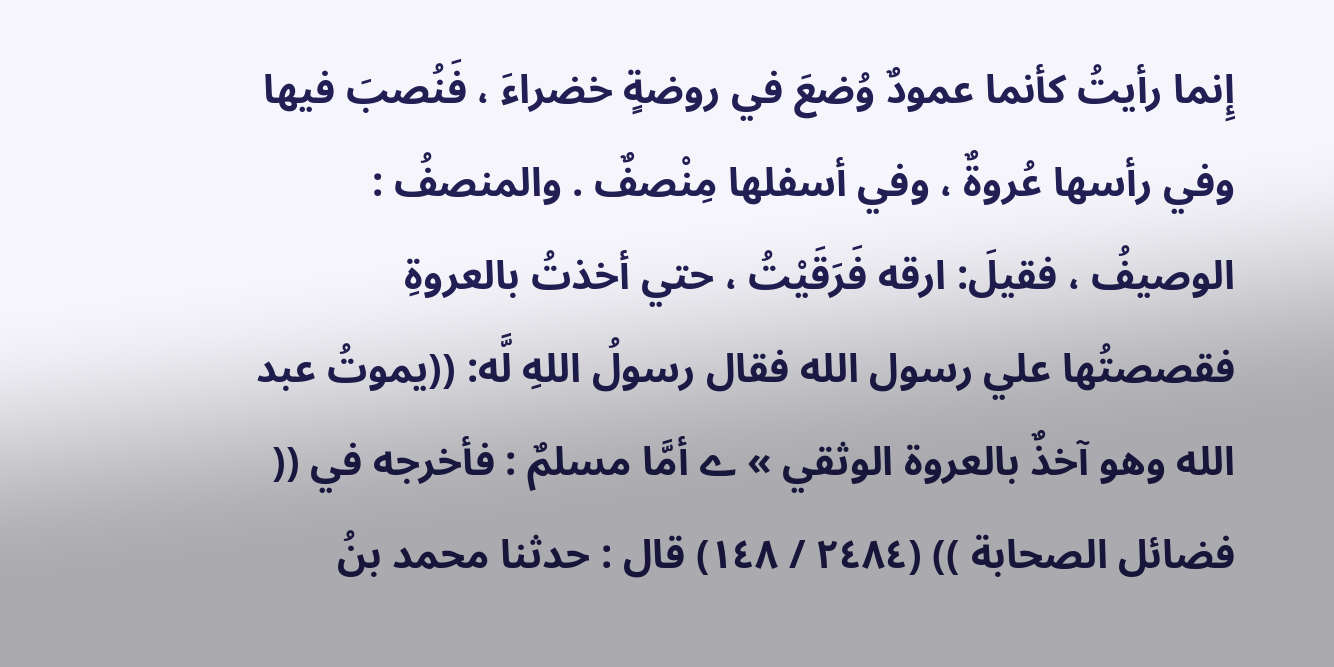إِنما رأيتُ كأنما عمودٌ وُضعَ في روضةٍ خضراءَ ، فَنُصبَ فيها وفي رأسها عُروةٌ ، وفي أسفلها مِنْصفٌ . والمنصفُ : الوصيفُ ، فقيلَ: ارقه فَرَقَيْتُ ، حتي أخذتُ بالعروةِ فقصصتُها علي رسول الله فقال رسولُ اللهِ لَّه: ((يموتُ عبد الله وهو آخذٌ بالعروة الوثقي » ے أمَّا مسلمٌ : فأخرجه في (( فضائل الصحابة )) (٢٤٨٤ / ١٤٨) قال : حدثنا محمد بنُ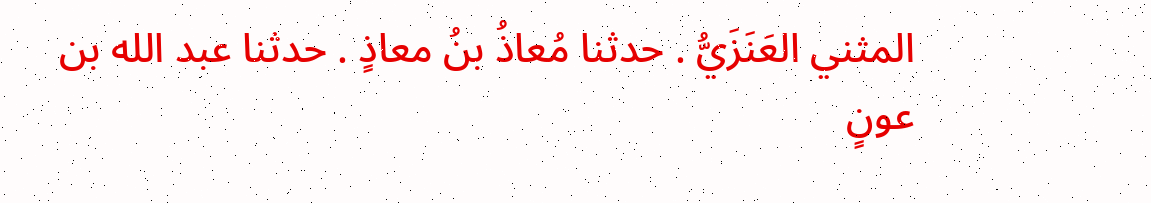المثني العَنَزَيُّ . حدثنا مُعاذُ بنُ معاذٍ . حدثنا عبد الله بن عونٍ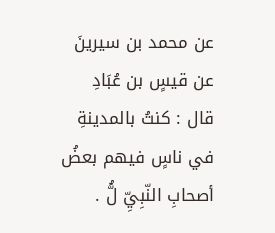عن محمد بن سيرينَ عن قيسٍ بن عُبَادِ قال : كنتُ بالمدينةِ في ناسٍ فيهم بعضُ أصحابِ النّبِيِّ لَُّ .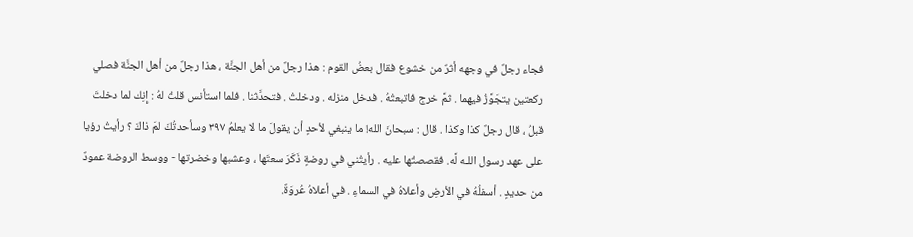فجاء رجلٌ في وجهه أثرٌ من خشوع فقال بعضُ القوم : هذا رجلٌ من أهل الجنَّة ، هذا رجلٌ من أهل الجنَّة فصلي ركعتين يتجَوَّزُ فيهما . ثمَّ خرج فاتبعتُهُ . فدخل منزله . ودخلتُ . فتحدَّثنا . فلما استأنس قلتُ لهُ : إِنِك لما دخلتَ قبلُ ، قال رجلٌ كذا وكذا . قال : سبحانَ الله! ما ينبغي لأحدٍ أن يقولَ ما لا يعلمُ ٣٩٧ وسأحدتُكَ لمَ ذاكَ ؟ رأيتُ رؤيا على عهد رسول اللـه لَّه. فقصصتُها عليه . رأيتُني في روضةٍ ذَكَرَ سعتَها ، وعشبها وخضرتها - ووسط الروضة عمودٌ من حديدٍ . أسفلُهُ في الأرضِ وأعلاهُ في السماءِ . في أعلاهُ عُروَةٌ.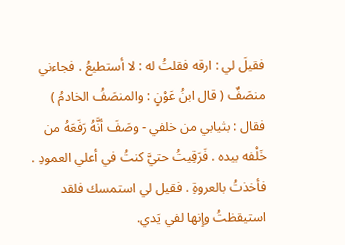فقيلَ لي : ارقه فقلتُ له : لا أستطيعُ . فجاءني منصَفٌ ( قال ابنُ عَوْنٍ : والمنصَفُ الخادمُ ) فقال : بثيابي من خلفي - وصَفَ أنَّهُ رَفَعَهُ من خَلْفه بيده . فَرَقِيتُ حتيَّ كنتُ في أعلي العمودِ . فأخذتُ بالعروةِ . فقيل لي استمسك فلقد استيقظتُ وإِنها لفي يَدي.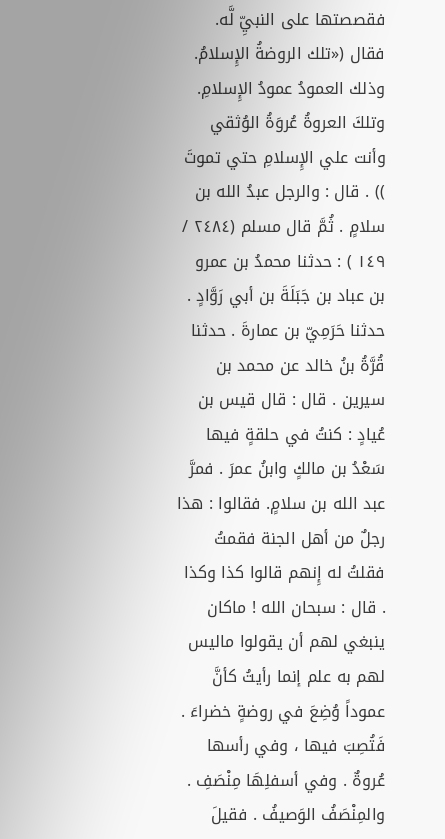فقصصتها على النبيِّ لَّه. فقال («تلك الروضةُ الإِسلامُ. وذلك العمودُ عمودُ الإِسلامِ. وتلكَ العروةُ عُروَةُ الوُثقي وأنت علي الإِسلامِ حتي تموتَ )) . قال : والرجل عبدُ الله بن سلامٍ . ثُمَّ قال مسلم (٢٤٨٤ / ١٤٩ ) : حدثنا محمدُ بن عمرو بن عباد بن جَبَلَةَ بن أبي رَوَّادٍ . حدثنا حَرَمِيّ بن عمارةَ . حدثنا قُرَّةُ بنُ خالد عن محمد بن سيرين . قال : قال قيس بن عُيادٍ : كنتُ في حلقةٍ فيها سَعْدُ بن مالكٍ وابنُ عمرَ . فمرَّ عبد الله بن سلامٍ. فقالوا : هذا رجلٌ من أهل الجنة فقمتُ فقلتُ له إِنهم قالوا كذا وكذا . قال : سبحان الله ! ماكان ينبغي لهم أن يقولوا ماليس لهم به علم إنما رأيتُ كأنَّ عموداً وُضِعَ في روضةٍ خضراءَ . فَتُصِبَ فيها ، وفي رأسها عُروةٌ . وفي أسفلِهَا مِنْصَفِ . والمِنْصَفُ الوَصيفُ . فقيلَ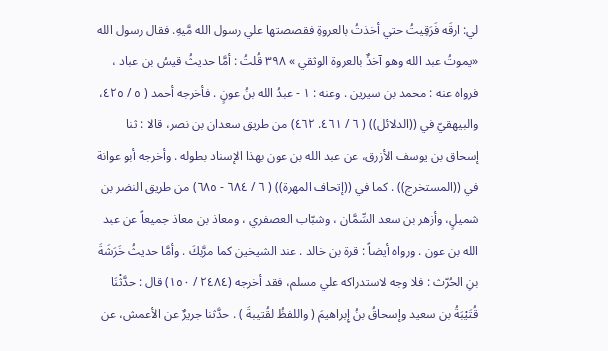لي: ارقَه فَرَقِيتُ حتي أخذتُ بالعروةِ فقصصتها علي رسول الله مَّيهِ. فقال رسول الله «يموتُ عبد الله وهو آخذٌ بالعروة الوثقي » ٣٩٨ قُلتُ : أمَّا حديثُ قيسُ بن عباد ، فرواه عنه : محمد بن سيرين . وعنه : ١ - عبدُ الله بنُ عونٍ . فأخرجه أحمد ( ٥ / ٤٢٥، والبيهقيّ في ((الدلائل)) ( ٦ / ٤٦١. ٤٦٢) من طريق سعدان بن نصر، قالا : ثنا إسحاق بن يوسف الأزرق، عن عبد الله بن عون بهذا الإسناد بطوله . وأخرجه أبو عوانة في ((المستخرج)) . كما في ((إتحاف المهرة)) ( ٦ / ٦٨٤ - ٦٨٥) من طريق النضر بن شميلٍ، وأزهر بن سعد السِّمَّان ، وشبّاب العصفري ، ومعاذ بن معاذ جميعاً عن عبد الله بن عون . ورواه أيضاً : قرة بن خالد . عند الشيخين كما مرَّبكَ . وأمَّا حديثُ خَرَشَةَ بنِ الحُرّث : فلا وجه لاستدراكه علي مسلم، فقد أخرجه (٢٤٨٤ / ١٥٠) قال : حدَّثْنَا قُتَيْبَةُ بن سعيد وإسحاقُ بنُ إِبراهيمَ ( واللفظُ لقُتيبةَ ) . حدَّثنا جريرٌ عن الأعمش، عن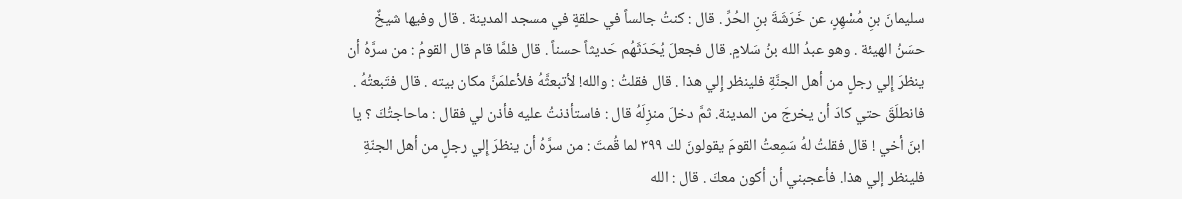سليمانَ بنِ مُسْهِرٍ، عن خَرَشَةَ بنِ الحُرِّ . قال : كنتُ جالساً في حلقةٍ في مسجد المدينة . قال وفيها شيخٌ حسَنُ الهيئة . وهو عبدُ الله بنُ سَلامٍ. قال فجعلَ يُحَدَثَهُم حَديثاً حسناً . قال فلمَّا قام قال القومُ : من سرَّهُ أن ينظرَ إِلي رجلٍ من أهل الجنَّةِ فلينظر إِلي هذا . قال فقلتُ : والله! لأتبعثَّهُ فلأعلمَنَّ مكان بيته . قال فتَبعتُهُ . فانطلَقَ حتي كادَ أن يخرجَ من المدينة. ثمَّ دخلَ منزِلَهُ قال : فاستأذنتُ عليه فأذن لي فقال : ماحاجتُكَ ؟ يا ابنَ أخي ! قال فقلتُ لهُ سَمِعتُ القومَ يقولونَ لك ٣٩٩ لما قُمتَ : من سرَّهُ أن ينظرَ إِلي رجلٍ من أهل الجنّةِ فلينظر إلي هذا. فأعجبني أن أكون معكَ . قال : الله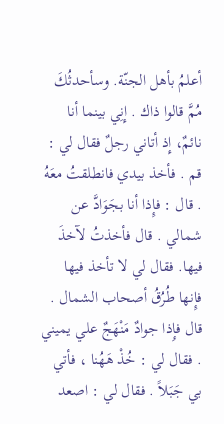أعلمُ بأهل الجنّة. وسأحدثُكَ مُمَّ قالوا ذاك . إِنِي بينما أنا نائمٌ، إِذ أتاني رجلٌ فقال لي : قم . فأخذ بيدي فانطلقتُ معَهُ . قال : فإِذا أنا بجَوَادَّ عن شمالي . قال فأخذتُ لآخذَ فيها. فقال لي لا تأخذ فيها فإِنها طُرُقُ أصحاب الشمال . قال فإِذا جوادٌ مَنْهَجٌ علي يميني . فقال لي : خُذْ هَهُنا ، فأتي بي جَبَلاً . فقال لي : اصعد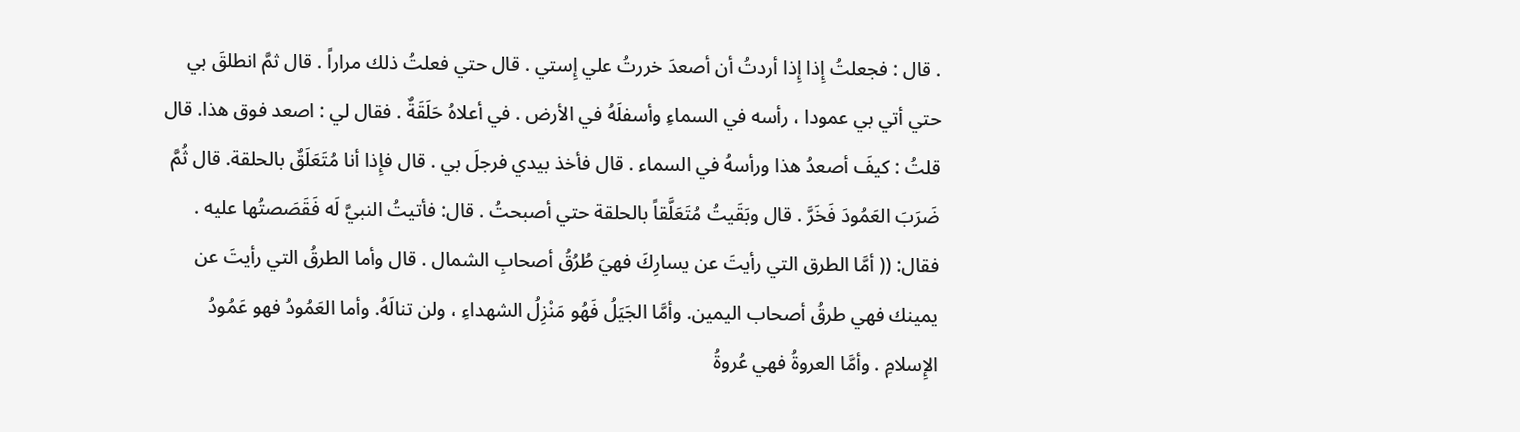. قال : فجعلتُ إِذا إِذا أردتُ أن أصعدَ خررتُ علي إِستي . قال حتي فعلتُ ذلك مراراً . قال ثمَّ انطلقَ بي حتي أتي بي عمودا ، رأسه في السماءِ وأسفلَهُ في الأرض . في أعلاهُ حَلَقَةٌ . فقال لي : اصعد فوق هذا. قال قلتُ : كيفَ أصعدُ هذا ورأسهُ في السماء . قال فأخذ بيدي فرجلَ بي . قال فإِذا أنا مُتَعَلَقٌ بالحلقة. قال ثُمَّ ضَرَبَ العَمُودَ فَخَرَّ . قال وبَقَيتُ مُتَعَلَّقاً بالحلقة حتي أصبحتُ . قال: فأتيتُ النبيَّ لَه فَقَصَصتُها عليه . فقال: (( أمَّا الطرق التي رأيتَ عن يسارِكَ فهيَ طُرُقُ أصحابِ الشمال . قال وأما الطرقُ التي رأيتَ عن يمينك فهي طرقُ أصحاب اليمين. وأمَّا الجَيَلُ فَهُو مَنْزِلُ الشهداءِ ، ولن تنالَهُ. وأما العَمُودُ فهو عَمُودُ الإِسلامِ . وأمَّا العروةُ فهي عُروةُ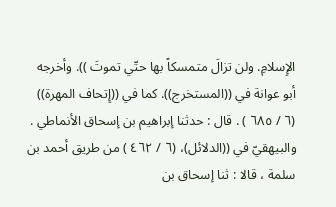الإِسلامِ. ولن تزالَ متمسكاً بها حتّي تموتَ )). وأخرجه أبو عوانة في ((المستخرج)). كما في ((إِتحاف المهرة)) (٦ / ٦٨٥ ) . قال : حدثنا إبراهيم بن إسحاق الأنماطي . والبيهقيّ في ((الدلائل)، (٦ / ٤٦٢ ) من طريق أحمد بن سلمة ، قالا : ثنا إسحاق بن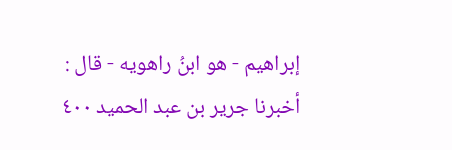إبراهيم - هو ابنُ راهويه - قال : أخبرنا جرير بن عبد الحميد ٤٠٠